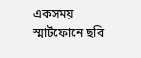একসময় স্মার্টফোনে ছবি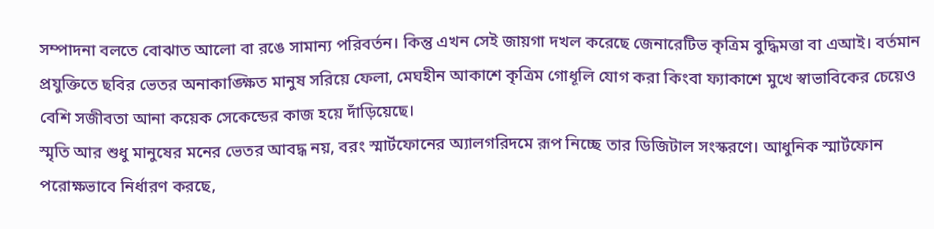সম্পাদনা বলতে বোঝাত আলো বা রঙে সামান্য পরিবর্তন। কিন্তু এখন সেই জায়গা দখল করেছে জেনারেটিভ কৃত্রিম বুদ্ধিমত্তা বা এআই। বর্তমান প্রযুক্তিতে ছবির ভেতর অনাকাঙ্ক্ষিত মানুষ সরিয়ে ফেলা, মেঘহীন আকাশে কৃত্রিম গোধূলি যোগ করা কিংবা ফ্যাকাশে মুখে স্বাভাবিকের চেয়েও বেশি সজীবতা আনা কয়েক সেকেন্ডের কাজ হয়ে দাঁড়িয়েছে।
স্মৃতি আর শুধু মানুষের মনের ভেতর আবদ্ধ নয়, বরং স্মার্টফোনের অ্যালগরিদমে রূপ নিচ্ছে তার ডিজিটাল সংস্করণে। আধুনিক স্মার্টফোন পরোক্ষভাবে নির্ধারণ করছে,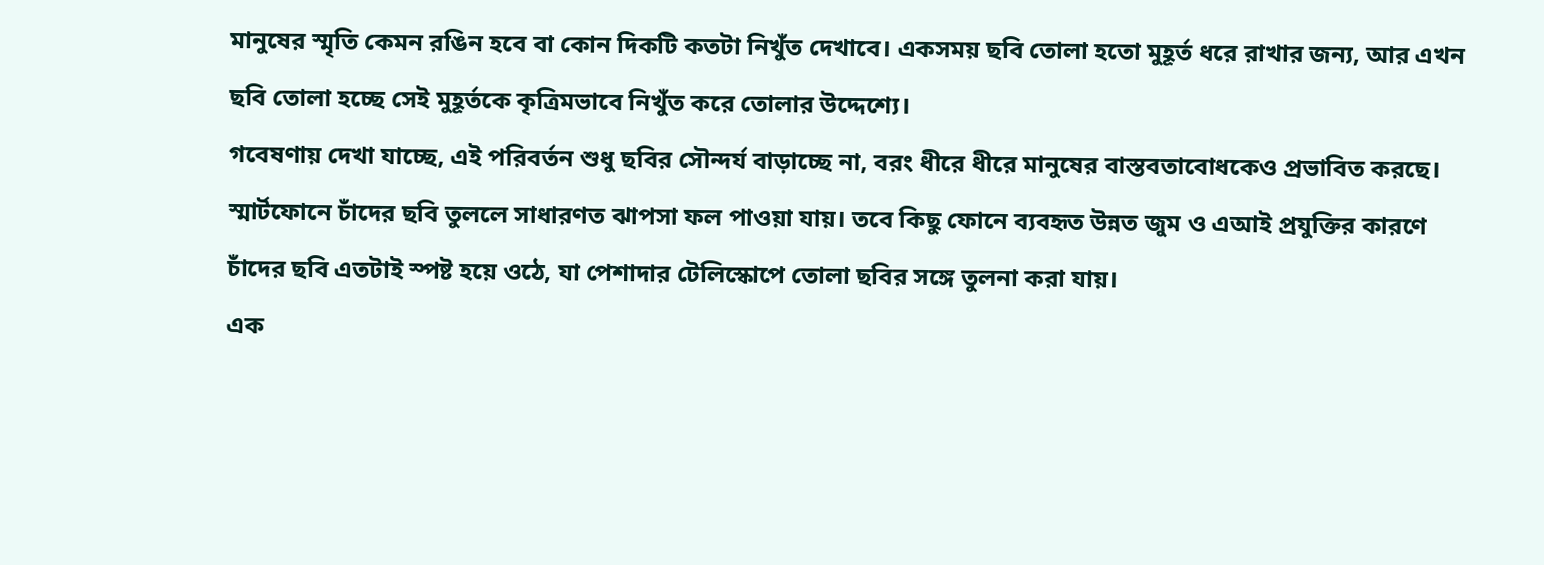মানুষের স্মৃতি কেমন রঙিন হবে বা কোন দিকটি কতটা নিখুঁত দেখাবে। একসময় ছবি তোলা হতো মুহূর্ত ধরে রাখার জন্য, আর এখন ছবি তোলা হচ্ছে সেই মুহূর্তকে কৃত্রিমভাবে নিখুঁত করে তোলার উদ্দেশ্যে।
গবেষণায় দেখা যাচ্ছে, এই পরিবর্তন শুধু ছবির সৌন্দর্য বাড়াচ্ছে না, বরং ধীরে ধীরে মানুষের বাস্তবতাবোধকেও প্রভাবিত করছে। স্মার্টফোনে চাঁদের ছবি তুললে সাধারণত ঝাপসা ফল পাওয়া যায়। তবে কিছু ফোনে ব্যবহৃত উন্নত জুম ও এআই প্রযুক্তির কারণে চাঁদের ছবি এতটাই স্পষ্ট হয়ে ওঠে, যা পেশাদার টেলিস্কোপে তোলা ছবির সঙ্গে তুলনা করা যায়।
এক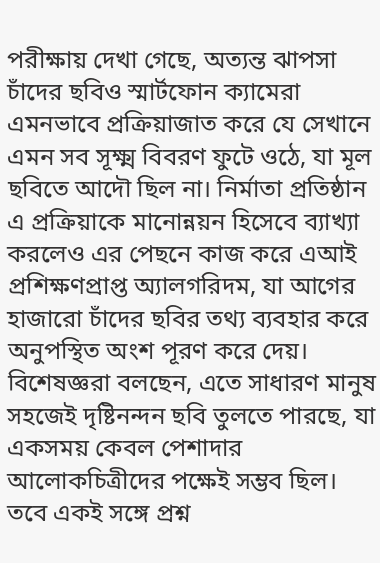পরীক্ষায় দেখা গেছে, অত্যন্ত ঝাপসা চাঁদের ছবিও স্মার্টফোন ক্যামেরা এমনভাবে প্রক্রিয়াজাত করে যে সেখানে এমন সব সূক্ষ্ম বিবরণ ফুটে ওঠে, যা মূল ছবিতে আদৌ ছিল না। নির্মাতা প্রতিষ্ঠান এ প্রক্রিয়াকে মানোন্নয়ন হিসেবে ব্যাখ্যা করলেও এর পেছনে কাজ করে এআই প্রশিক্ষণপ্রাপ্ত অ্যালগরিদম, যা আগের হাজারো চাঁদের ছবির তথ্য ব্যবহার করে অনুপস্থিত অংশ পূরণ করে দেয়।
বিশেষজ্ঞরা বলছেন, এতে সাধারণ মানুষ সহজেই দৃষ্টিনন্দন ছবি তুলতে পারছে, যা একসময় কেবল পেশাদার আলোকচিত্রীদের পক্ষেই সম্ভব ছিল। তবে একই সঙ্গে প্রশ্ন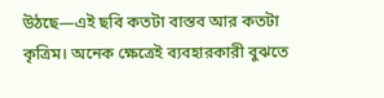উঠছে—এই ছবি কতটা বাস্তব আর কতটা কৃত্রিম। অনেক ক্ষেত্রেই ব্যবহারকারী বুঝতে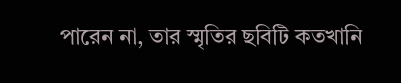পারেন না, তার স্মৃতির ছবিটি কতখানি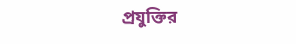প্রযুক্তির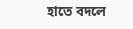হাতে বদলে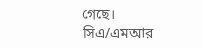গেছে।
সিএ/এমআর